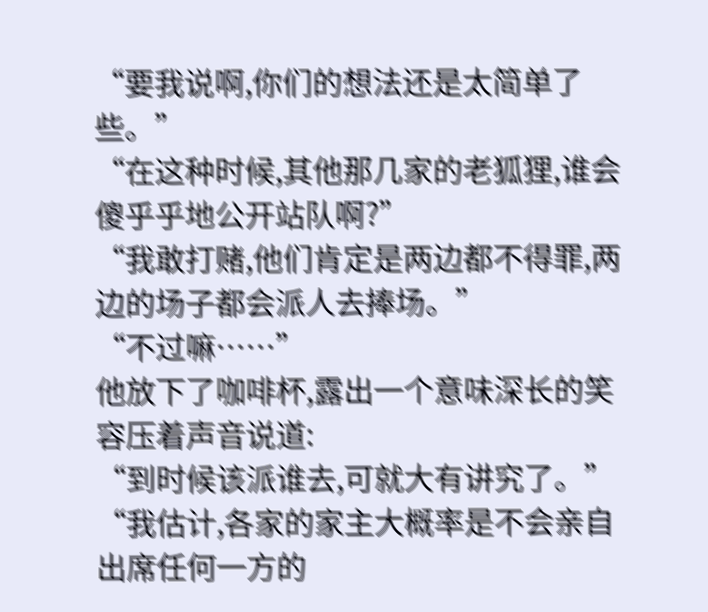“要我说啊,你们的想法还是太简单了些。”
“在这种时候,其他那几家的老狐狸,谁会傻乎乎地公开站队啊?”
“我敢打赌,他们肯定是两边都不得罪,两边的场子都会派人去捧场。”
“不过嘛……”
他放下了咖啡杯,露出一个意味深长的笑容压着声音说道:
“到时候该派谁去,可就大有讲究了。”
“我估计,各家的家主大概率是不会亲自出席任何一方的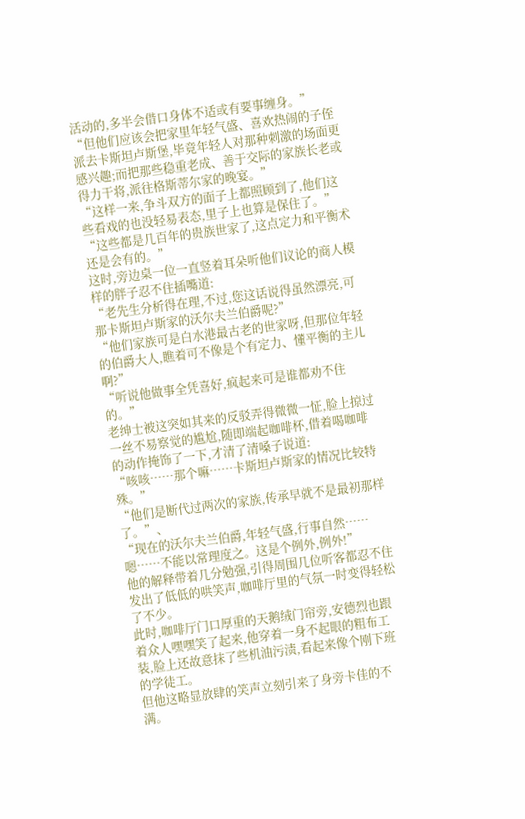活动的,多半会借口身体不适或有要事缠身。”
“但他们应该会把家里年轻气盛、喜欢热闹的子侄派去卡斯坦卢斯堡,毕竟年轻人对那种刺激的场面更感兴趣;而把那些稳重老成、善于交际的家族长老或得力干将,派往格斯蒂尔家的晚宴。”
“这样一来,争斗双方的面子上都照顾到了,他们这些看戏的也没轻易表态,里子上也算是保住了。”
“这些都是几百年的贵族世家了,这点定力和平衡术还是会有的。”
这时,旁边桌一位一直竖着耳朵听他们议论的商人模样的胖子忍不住插嘴道:
“老先生分析得在理,不过,您这话说得虽然漂亮,可那卡斯坦卢斯家的沃尔夫兰伯爵呢?”
“他们家族可是白水港最古老的世家呀,但那位年轻的伯爵大人,瞧着可不像是个有定力、懂平衡的主儿啊?”
“听说他做事全凭喜好,疯起来可是谁都劝不住的。”
老绅士被这突如其来的反驳弄得微微一怔,脸上掠过一丝不易察觉的尴尬,随即端起咖啡杯,借着喝咖啡的动作掩饰了一下,才清了清嗓子说道:
“咳咳……那个嘛……卡斯坦卢斯家的情况比较特殊。”
“他们是断代过两次的家族,传承早就不是最初那样了。”、
“现在的沃尔夫兰伯爵,年轻气盛,行事自然……嗯……不能以常理度之。这是个例外,例外!”
他的解释带着几分勉强,引得周围几位听客都忍不住发出了低低的哄笑声,咖啡厅里的气氛一时变得轻松了不少。
此时,咖啡厅门口厚重的天鹅绒门帘旁,安德烈也跟着众人嘿嘿笑了起来,他穿着一身不起眼的粗布工装,脸上还故意抹了些机油污渍,看起来像个刚下班的学徒工。
但他这略显放肆的笑声立刻引来了身旁卡佳的不满。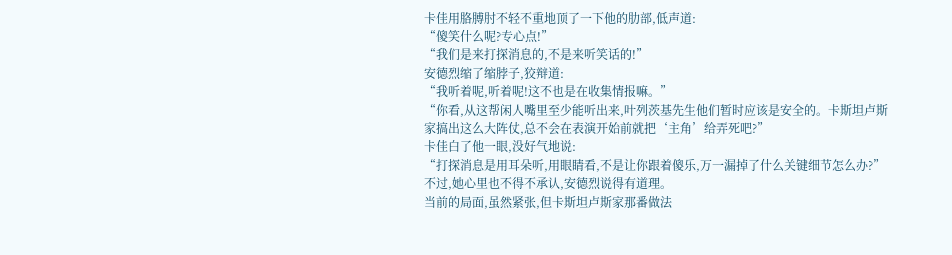卡佳用胳膊肘不轻不重地顶了一下他的肋部,低声道:
“傻笑什么呢?专心点!”
“我们是来打探消息的,不是来听笑话的!”
安德烈缩了缩脖子,狡辩道:
“我听着呢,听着呢!这不也是在收集情报嘛。”
“你看,从这帮闲人嘴里至少能听出来,叶列茨基先生他们暂时应该是安全的。卡斯坦卢斯家搞出这么大阵仗,总不会在表演开始前就把‘主角’给弄死吧?”
卡佳白了他一眼,没好气地说:
“打探消息是用耳朵听,用眼睛看,不是让你跟着傻乐,万一漏掉了什么关键细节怎么办?”
不过,她心里也不得不承认,安德烈说得有道理。
当前的局面,虽然紧张,但卡斯坦卢斯家那番做法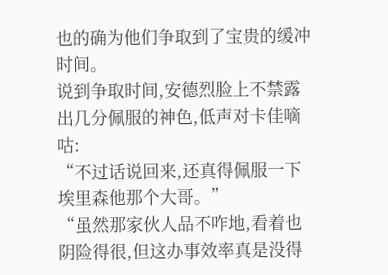也的确为他们争取到了宝贵的缓冲时间。
说到争取时间,安德烈脸上不禁露出几分佩服的神色,低声对卡佳嘀咕:
“不过话说回来,还真得佩服一下埃里森他那个大哥。”
“虽然那家伙人品不咋地,看着也阴险得很,但这办事效率真是没得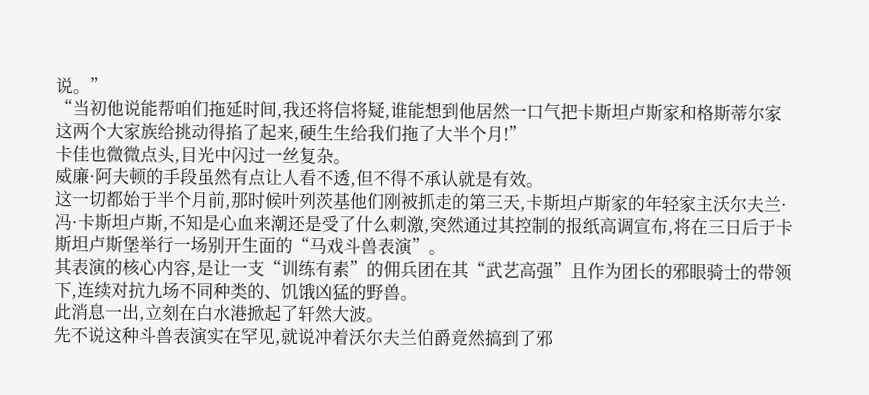说。”
“当初他说能帮咱们拖延时间,我还将信将疑,谁能想到他居然一口气把卡斯坦卢斯家和格斯蒂尔家这两个大家族给挑动得掐了起来,硬生生给我们拖了大半个月!”
卡佳也微微点头,目光中闪过一丝复杂。
威廉·阿夫顿的手段虽然有点让人看不透,但不得不承认就是有效。
这一切都始于半个月前,那时候叶列茨基他们刚被抓走的第三天,卡斯坦卢斯家的年轻家主沃尔夫兰·冯·卡斯坦卢斯,不知是心血来潮还是受了什么刺激,突然通过其控制的报纸高调宣布,将在三日后于卡斯坦卢斯堡举行一场别开生面的“马戏斗兽表演”。
其表演的核心内容,是让一支“训练有素”的佣兵团在其“武艺高强”且作为团长的邪眼骑士的带领下,连续对抗九场不同种类的、饥饿凶猛的野兽。
此消息一出,立刻在白水港掀起了轩然大波。
先不说这种斗兽表演实在罕见,就说冲着沃尔夫兰伯爵竟然搞到了邪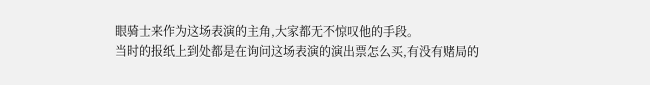眼骑士来作为这场表演的主角,大家都无不惊叹他的手段。
当时的报纸上到处都是在询问这场表演的演出票怎么买,有没有赌局的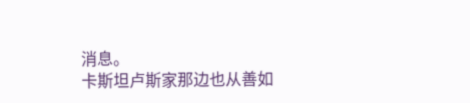消息。
卡斯坦卢斯家那边也从善如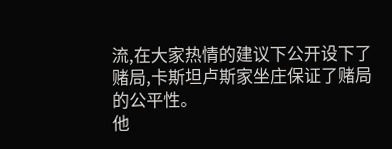流,在大家热情的建议下公开设下了赌局,卡斯坦卢斯家坐庄保证了赌局的公平性。
他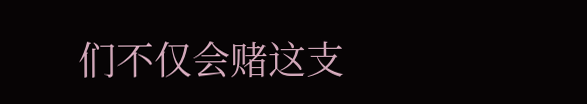们不仅会赌这支